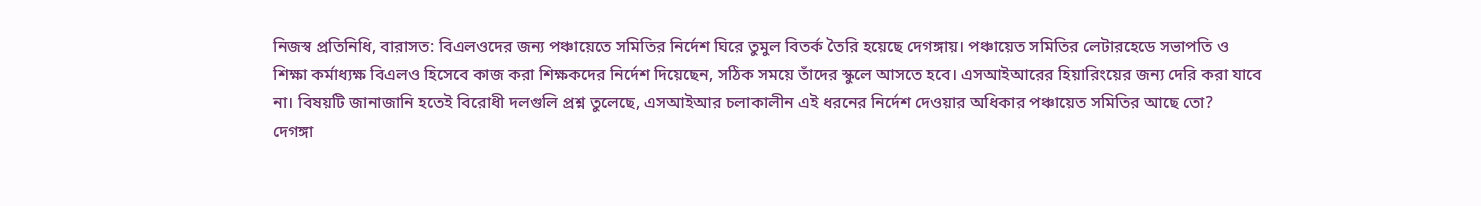নিজস্ব প্রতিনিধি, বারাসত: বিএলওদের জন্য পঞ্চায়েতে সমিতির নির্দেশ ঘিরে তুমুল বিতর্ক তৈরি হয়েছে দেগঙ্গায়। পঞ্চায়েত সমিতির লেটারহেডে সভাপতি ও শিক্ষা কর্মাধ্যক্ষ বিএলও হিসেবে কাজ করা শিক্ষকদের নির্দেশ দিয়েছেন, সঠিক সময়ে তাঁদের স্কুলে আসতে হবে। এসআইআরের হিয়ারিংয়ের জন্য দেরি করা যাবে না। বিষয়টি জানাজানি হতেই বিরোধী দলগুলি প্রশ্ন তুলেছে, এসআইআর চলাকালীন এই ধরনের নির্দেশ দেওয়ার অধিকার পঞ্চায়েত সমিতির আছে তো?
দেগঙ্গা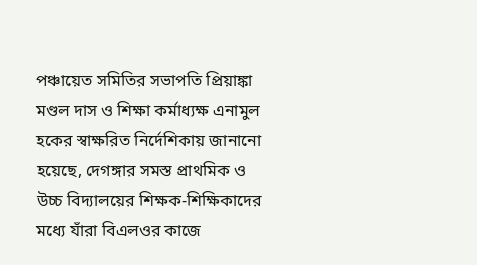পঞ্চায়েত সমিতির সভাপতি প্রিয়াঙ্কা মণ্ডল দাস ও শিক্ষা কর্মাধ্যক্ষ এনামুল হকের স্বাক্ষরিত নির্দেশিকায় জানানো হয়েছে, দেগঙ্গার সমস্ত প্রাথমিক ও উচ্চ বিদ্যালয়ের শিক্ষক-শিক্ষিকাদের মধ্যে যাঁরা বিএলওর কাজে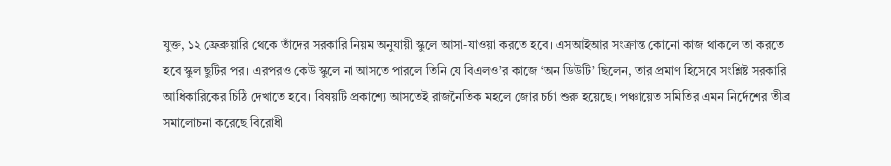যুক্ত, ১২ ফ্রেব্রুয়ারি থেকে তাঁদের সরকারি নিয়ম অনুযায়ী স্কুলে আসা-যাওয়া করতে হবে। এসআইআর সংক্রান্ত কোনো কাজ থাকলে তা করতে হবে স্কুল ছুটির পর। এরপরও কেউ স্কুলে না আসতে পারলে তিনি যে বিএলও’র কাজে ‘অন ডিউটি’ ছিলেন, তার প্রমাণ হিসেবে সংশ্লিষ্ট সরকারি আধিকারিকের চিঠি দেখাতে হবে। বিষয়টি প্রকাশ্যে আসতেই রাজনৈতিক মহলে জোর চর্চা শুরু হয়েছে। পঞ্চায়েত সমিতির এমন নির্দেশের তীব্র সমালোচনা করেছে বিরোধী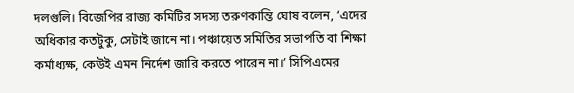দলগুলি। বিজেপির রাজ্য কমিটির সদস্য তরুণকান্তি ঘোষ বলেন, ‘এদের অধিকার কতটুকু, সেটাই জানে না। পঞ্চায়েত সমিতির সভাপতি বা শিক্ষা কর্মাধ্যক্ষ, কেউই এমন নির্দেশ জারি করতে পারেন না।’ সিপিএমের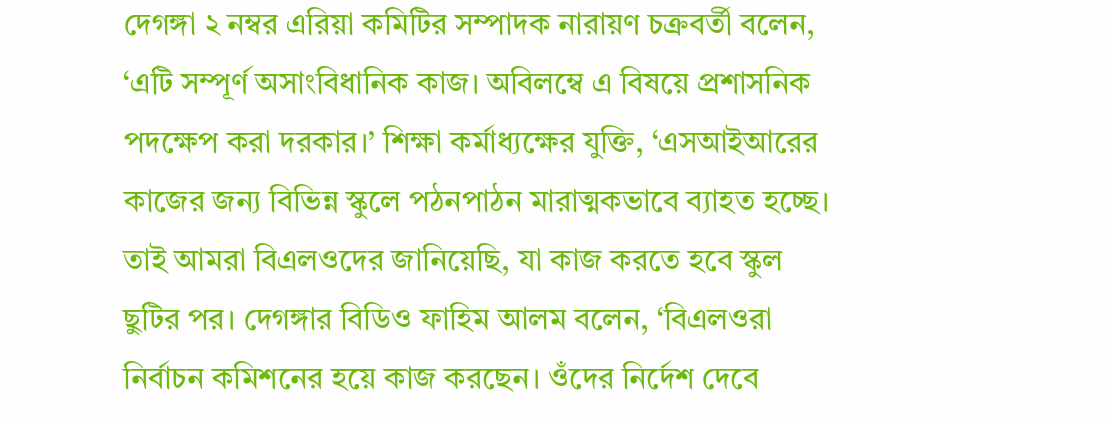দেগঙ্গা ২ নম্বর এরিয়া কমিটির সম্পাদক নারায়ণ চক্রবর্তী বলেন, ‘এটি সম্পূর্ণ অসাংবিধানিক কাজ। অবিলম্বে এ বিষয়ে প্রশাসনিক পদক্ষেপ করা দরকার।’ শিক্ষা কর্মাধ্যক্ষের যুক্তি, ‘এসআইআরের কাজের জন্য বিভিন্ন স্কুলে পঠনপাঠন মারাত্মকভাবে ব্যাহত হচ্ছে। তাই আমরা বিএলওদের জানিয়েছি, যা কাজ করতে হবে স্কুল ছুটির পর। দেগঙ্গার বিডিও ফাহিম আলম বলেন, ‘বিএলওরা নির্বাচন কমিশনের হয়ে কাজ করছেন। ওঁদের নির্দেশ দেবে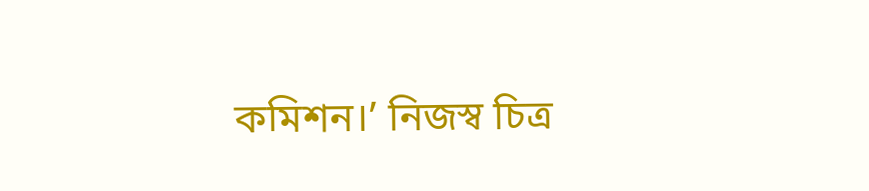কমিশন।’ নিজস্ব চিত্র